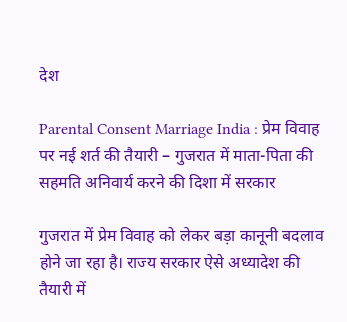देश

Parental Consent Marriage India : प्रेम विवाह पर नई शर्त की तैयारी – गुजरात में माता-पिता की सहमति अनिवार्य करने की दिशा में सरकार

गुजरात में प्रेम विवाह को लेकर बड़ा कानूनी बदलाव होने जा रहा है। राज्य सरकार ऐसे अध्यादेश की तैयारी में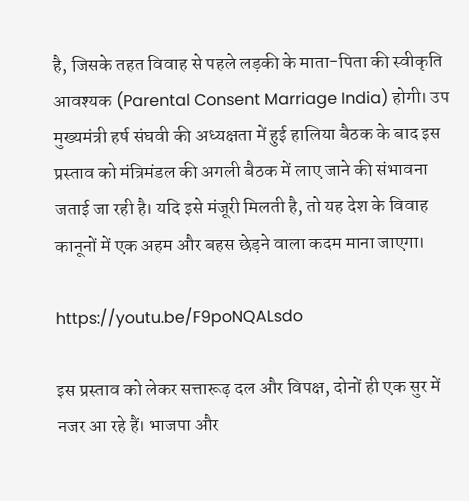है, जिसके तहत विवाह से पहले लड़की के माता-पिता की स्वीकृति आवश्यक (Parental Consent Marriage India) होगी। उप मुख्यमंत्री हर्ष संघवी की अध्यक्षता में हुई हालिया बैठक के बाद इस प्रस्ताव को मंत्रिमंडल की अगली बैठक में लाए जाने की संभावना जताई जा रही है। यदि इसे मंजूरी मिलती है, तो यह देश के विवाह कानूनों में एक अहम और बहस छेड़ने वाला कदम माना जाएगा।

https://youtu.be/F9poNQALsdo

इस प्रस्ताव को लेकर सत्तारूढ़ दल और विपक्ष, दोनों ही एक सुर में नजर आ रहे हैं। भाजपा और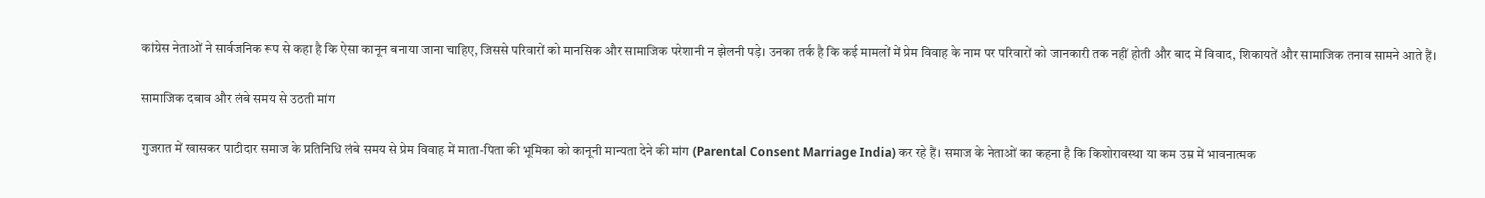कांग्रेस नेताओं ने सार्वजनिक रूप से कहा है कि ऐसा कानून बनाया जाना चाहिए, जिससे परिवारों को मानसिक और सामाजिक परेशानी न झेलनी पड़े। उनका तर्क है कि कई मामलों में प्रेम विवाह के नाम पर परिवारों को जानकारी तक नहीं होती और बाद में विवाद, शिकायतें और सामाजिक तनाव सामने आते हैं।

सामाजिक दबाव और लंबे समय से उठती मांग

गुजरात में खासकर पाटीदार समाज के प्रतिनिधि लंबे समय से प्रेम विवाह में माता-पिता की भूमिका को कानूनी मान्यता देने की मांग (Parental Consent Marriage India) कर रहे हैं। समाज के नेताओं का कहना है कि किशोरावस्था या कम उम्र में भावनात्मक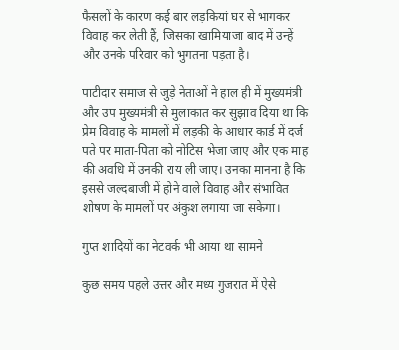फैसलों के कारण कई बार लड़कियां घर से भागकर विवाह कर लेती हैं, जिसका खामियाजा बाद में उन्हें और उनके परिवार को भुगतना पड़ता है।

पाटीदार समाज से जुड़े नेताओं ने हाल ही में मुख्यमंत्री और उप मुख्यमंत्री से मुलाकात कर सुझाव दिया था कि प्रेम विवाह के मामलों में लड़की के आधार कार्ड में दर्ज पते पर माता-पिता को नोटिस भेजा जाए और एक माह की अवधि में उनकी राय ली जाए। उनका मानना है कि इससे जल्दबाजी में होने वाले विवाह और संभावित शोषण के मामलों पर अंकुश लगाया जा सकेगा।

गुप्त शादियों का नेटवर्क भी आया था सामने

कुछ समय पहले उत्तर और मध्य गुजरात में ऐसे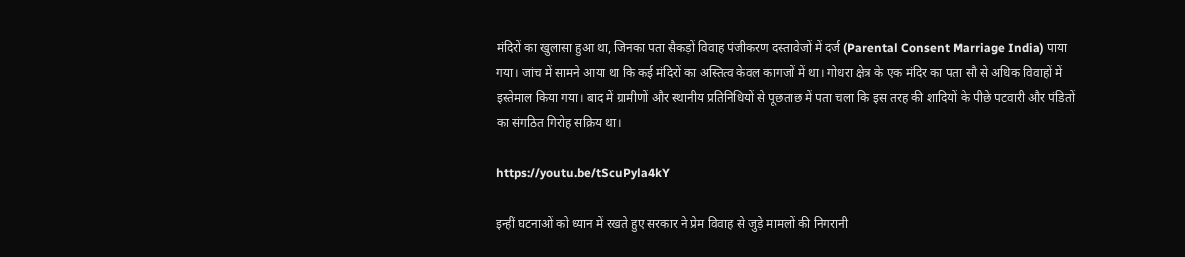मंदिरों का खुलासा हुआ था, जिनका पता सैकड़ों विवाह पंजीकरण दस्तावेजों में दर्ज (Parental Consent Marriage India) पाया गया। जांच में सामने आया था कि कई मंदिरों का अस्तित्व केवल कागजों में था। गोधरा क्षेत्र के एक मंदिर का पता सौ से अधिक विवाहों में इस्तेमाल किया गया। बाद में ग्रामीणों और स्थानीय प्रतिनिधियों से पूछताछ में पता चला कि इस तरह की शादियों के पीछे पटवारी और पंडितों का संगठित गिरोह सक्रिय था।

https://youtu.be/tScuPyla4kY

इन्हीं घटनाओं को ध्यान में रखते हुए सरकार ने प्रेम विवाह से जुड़े मामलों की निगरानी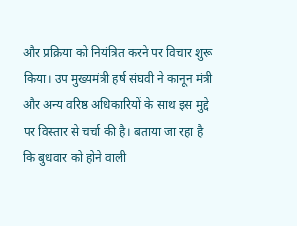और प्रक्रिया को नियंत्रित करने पर विचार शुरू किया। उप मुख्यमंत्री हर्ष संघवी ने कानून मंत्री और अन्य वरिष्ठ अधिकारियों के साथ इस मुद्दे पर विस्तार से चर्चा की है। बताया जा रहा है कि बुधवार को होने वाली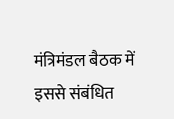मंत्रिमंडल बैठक में इससे संबंधित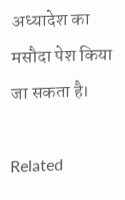अध्यादेश का मसौदा पेश किया जा सकता है।

Related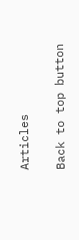Articles

Back to top button